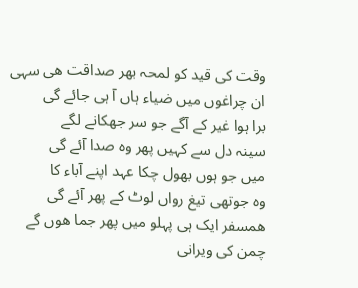وقت کی قید کو لمحہ بھر صداقت ھی سہی
ان چراغوں میں ضیاء ہاں آ ہی جائے گی
برا ہوا غیر کے آگے جو سر جھکانے لگے
سینہ دل سے کہیں پھر وہ صدا آئے گی
میں جو ہوں بھول چکا عہد اپنے آباء کا
وہ جوتھی تیغ رواں لوٹ کے پھر آئے گی
ھمسفر ایک ہی پہلو میں پھر جما ھوں گے
چمن کی ویرانی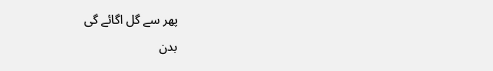پھر سے گل اگائے گی
بدن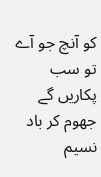کو آنچ جو آے تو سب پکاریں گے
جھوم کر باد نسیم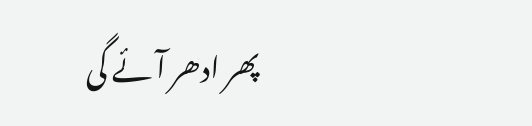پھر ادھر آئے گی